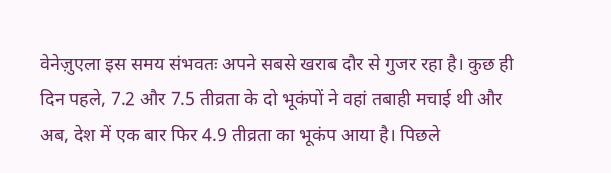वेनेज़ुएला इस समय संभवतः अपने सबसे खराब दौर से गुजर रहा है। कुछ ही दिन पहले, 7.2 और 7.5 तीव्रता के दो भूकंपों ने वहां तबाही मचाई थी और अब, देश में एक बार फिर 4.9 तीव्रता का भूकंप आया है। पिछले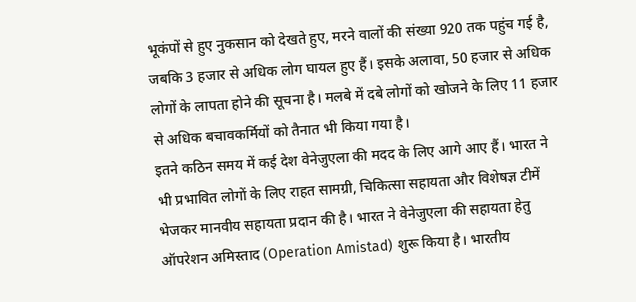भूकंपों से हुए नुकसान को देखते हुए, मरने वालों की संख्या 920 तक पहुंच गई है, जबकि 3 हजार से अधिक लोग घायल हुए हैं। इसके अलावा, 50 हजार से अधिक लोगों के लापता होने की सूचना है। मलबे में दबे लोगों को खोजने के लिए 11 हजार से अधिक बचावकर्मियों को तैनात भी किया गया है।
इतने कठिन समय में कई देश वेनेजुएला की मदद के लिए आगे आए हैं। भारत ने भी प्रभावित लोगों के लिए राहत सामग्री, चिकित्सा सहायता और विशेषज्ञ टीमें भेजकर मानवीय सहायता प्रदान की है। भारत ने वेनेजुएला की सहायता हेतु ऑपरेशन अमिस्ताद (Operation Amistad) शुरू किया है। भारतीय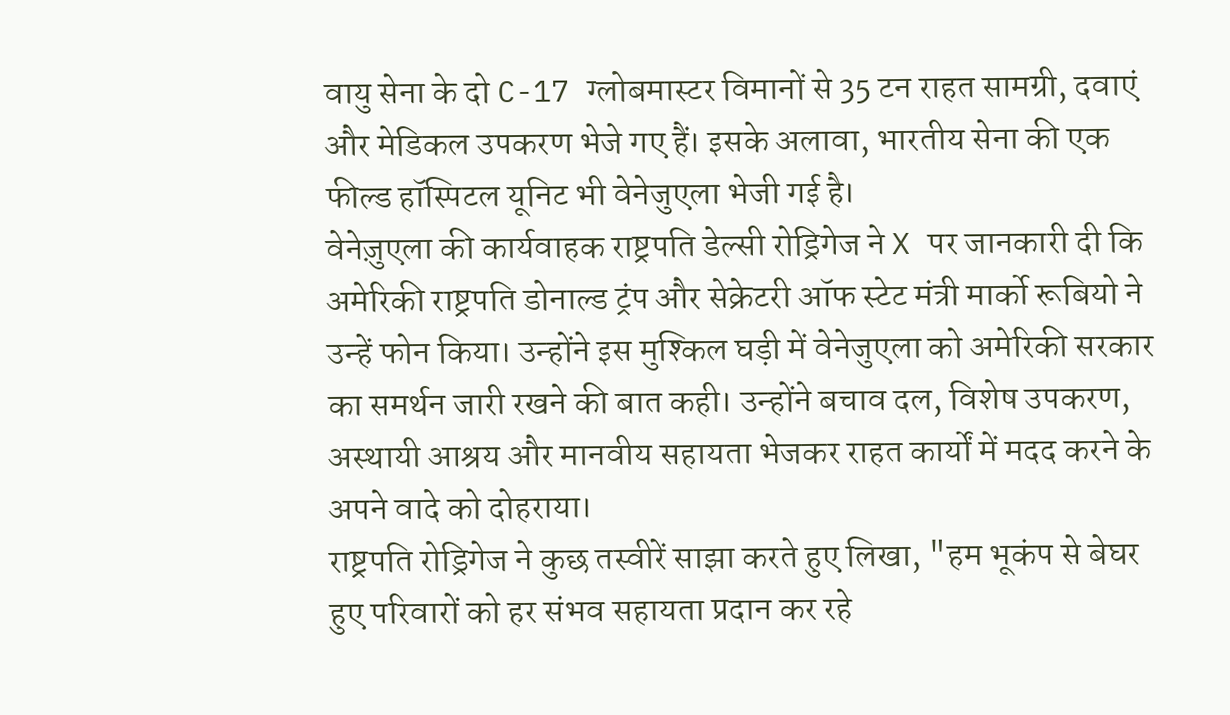वायु सेना के दो C-17 ग्लोबमास्टर विमानों से 35 टन राहत सामग्री, दवाएं और मेडिकल उपकरण भेजे गए हैं। इसके अलावा, भारतीय सेना की एक फील्ड हॉस्पिटल यूनिट भी वेनेजुएला भेजी गई है।
वेनेज़ुएला की कार्यवाहक राष्ट्रपति डेल्सी रोड्रिगेज ने X पर जानकारी दी कि अमेरिकी राष्ट्रपति डोनाल्ड ट्रंप और सेक्रेटरी ऑफ स्टेट मंत्री मार्को रूबियो ने उन्हें फोन किया। उन्होंने इस मुश्किल घड़ी में वेनेजुएला को अमेरिकी सरकार का समर्थन जारी रखने की बात कही। उन्होंने बचाव दल, विशेष उपकरण, अस्थायी आश्रय और मानवीय सहायता भेजकर राहत कार्यों में मदद करने के अपने वादे को दोहराया।
राष्ट्रपति रोड्रिगेज ने कुछ तस्वीरें साझा करते हुए लिखा, "हम भूकंप से बेघर हुए परिवारों को हर संभव सहायता प्रदान कर रहे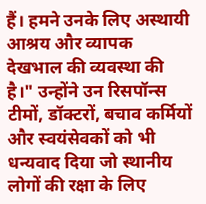हैं। हमने उनके लिए अस्थायी आश्रय और व्यापक देखभाल की व्यवस्था की है।" उन्होंने उन रिसपॉन्स टीमों, डॉक्टरों, बचाव कर्मियों और स्वयंसेवकों को भी धन्यवाद दिया जो स्थानीय लोगों की रक्षा के लिए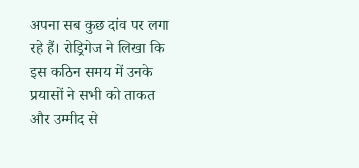अपना सब कुछ दांव पर लगा रहे हैं। रोड्रिगेज ने लिखा कि इस कठिन समय में उनके प्रयासों ने सभी को ताकत और उम्मीद से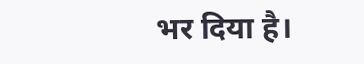भर दिया है।